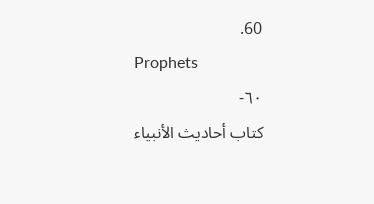60.
Prophets
٦٠-
كتاب أحاديث الأنبياء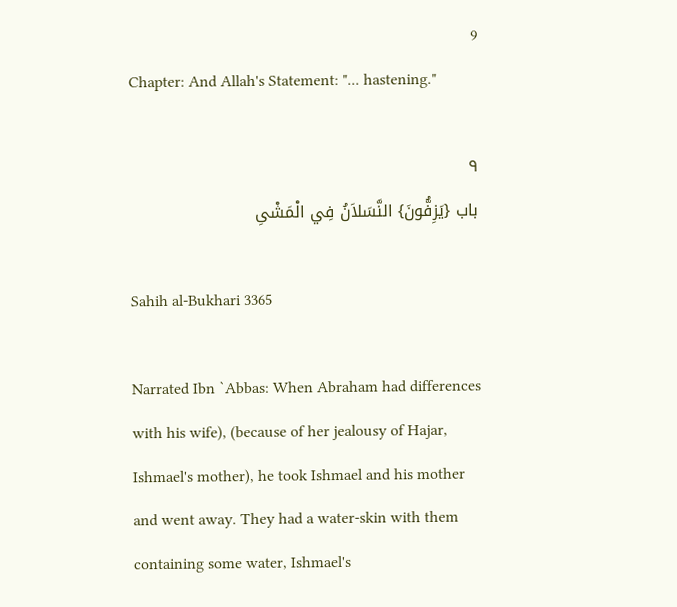9
Chapter: And Allah's Statement: "... hastening."

٩
باب {يَزِفُّونَ} النَّسَلاَنُ فِي الْمَشْىِ

Sahih al-Bukhari 3365

Narrated Ibn `Abbas: When Abraham had differences with his wife), (because of her jealousy of Hajar, Ishmael's mother), he took Ishmael and his mother and went away. They had a water-skin with them containing some water, Ishmael's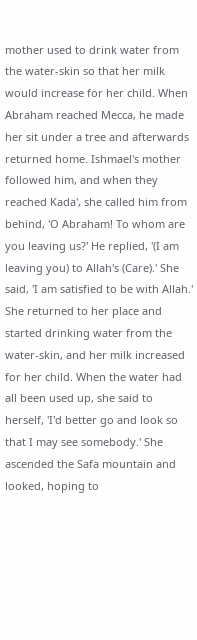mother used to drink water from the water-skin so that her milk would increase for her child. When Abraham reached Mecca, he made her sit under a tree and afterwards returned home. Ishmael's mother followed him, and when they reached Kada', she called him from behind, 'O Abraham! To whom are you leaving us?' He replied, '(I am leaving you) to Allah's (Care).' She said, 'I am satisfied to be with Allah.' She returned to her place and started drinking water from the water-skin, and her milk increased for her child. When the water had all been used up, she said to herself, 'I'd better go and look so that I may see somebody.' She ascended the Safa mountain and looked, hoping to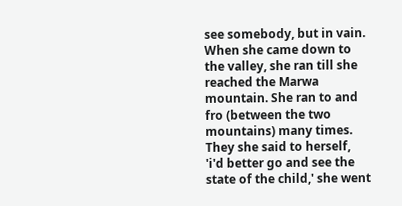see somebody, but in vain. When she came down to the valley, she ran till she reached the Marwa mountain. She ran to and fro (between the two mountains) many times. They she said to herself, 'i'd better go and see the state of the child,' she went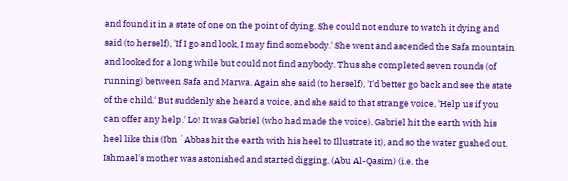and found it in a state of one on the point of dying. She could not endure to watch it dying and said (to herself), 'If I go and look, I may find somebody.' She went and ascended the Safa mountain and looked for a long while but could not find anybody. Thus she completed seven rounds (of running) between Safa and Marwa. Again she said (to herself), 'I'd better go back and see the state of the child.' But suddenly she heard a voice, and she said to that strange voice, 'Help us if you can offer any help.' Lo! It was Gabriel (who had made the voice). Gabriel hit the earth with his heel like this (Ibn `Abbas hit the earth with his heel to Illustrate it), and so the water gushed out. Ishmael's mother was astonished and started digging. (Abu Al-Qasim) (i.e. the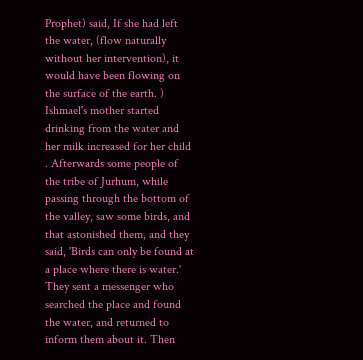Prophet) said, If she had left the water, (flow naturally without her intervention), it would have been flowing on the surface of the earth. ) Ishmael's mother started drinking from the water and her milk increased for her child . Afterwards some people of the tribe of Jurhum, while passing through the bottom of the valley, saw some birds, and that astonished them, and they said, 'Birds can only be found at a place where there is water.' They sent a messenger who searched the place and found the water, and returned to inform them about it. Then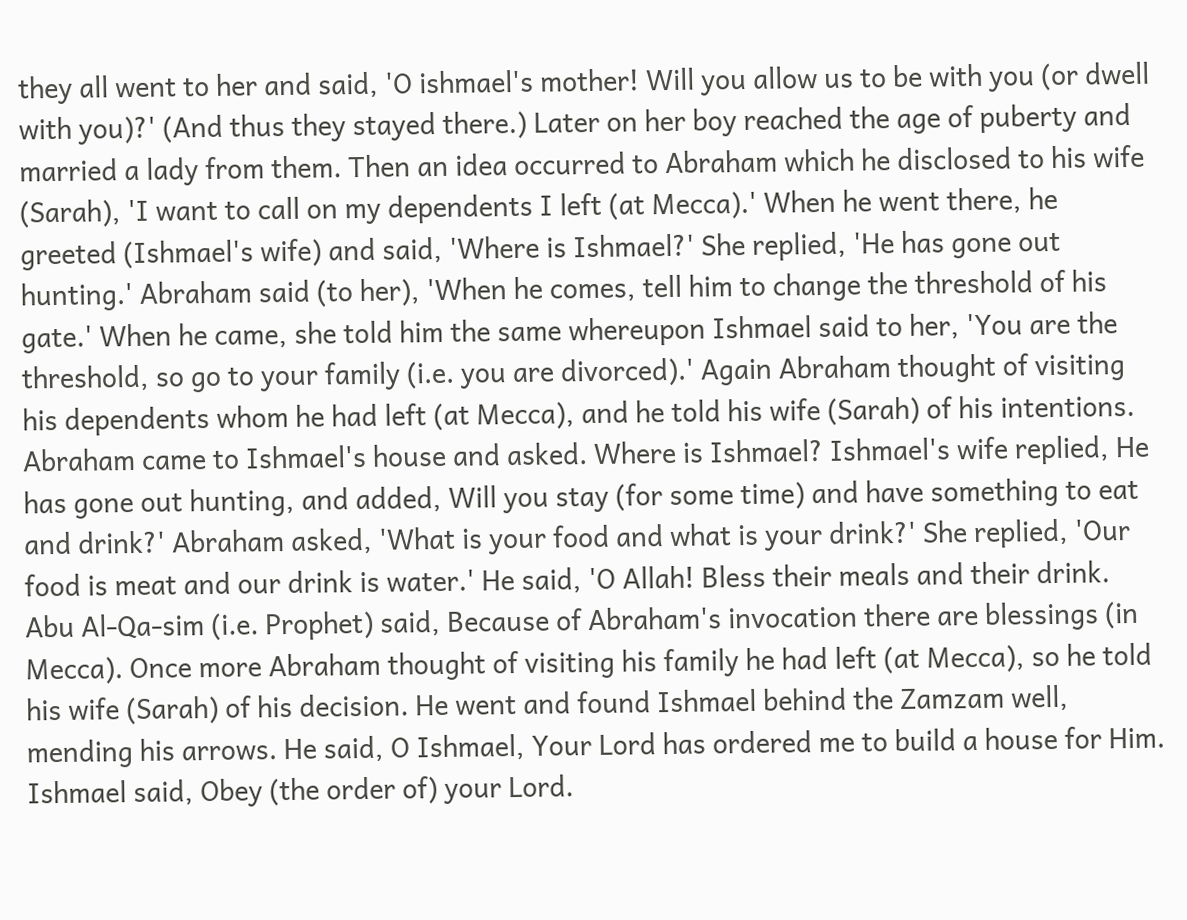they all went to her and said, 'O ishmael's mother! Will you allow us to be with you (or dwell with you)?' (And thus they stayed there.) Later on her boy reached the age of puberty and married a lady from them. Then an idea occurred to Abraham which he disclosed to his wife (Sarah), 'I want to call on my dependents I left (at Mecca).' When he went there, he greeted (Ishmael's wife) and said, 'Where is Ishmael?' She replied, 'He has gone out hunting.' Abraham said (to her), 'When he comes, tell him to change the threshold of his gate.' When he came, she told him the same whereupon Ishmael said to her, 'You are the threshold, so go to your family (i.e. you are divorced).' Again Abraham thought of visiting his dependents whom he had left (at Mecca), and he told his wife (Sarah) of his intentions. Abraham came to Ishmael's house and asked. Where is Ishmael? Ishmael's wife replied, He has gone out hunting, and added, Will you stay (for some time) and have something to eat and drink?' Abraham asked, 'What is your food and what is your drink?' She replied, 'Our food is meat and our drink is water.' He said, 'O Allah! Bless their meals and their drink. Abu Al-Qa-sim (i.e. Prophet) said, Because of Abraham's invocation there are blessings (in Mecca). Once more Abraham thought of visiting his family he had left (at Mecca), so he told his wife (Sarah) of his decision. He went and found Ishmael behind the Zamzam well, mending his arrows. He said, O Ishmael, Your Lord has ordered me to build a house for Him. Ishmael said, Obey (the order of) your Lord.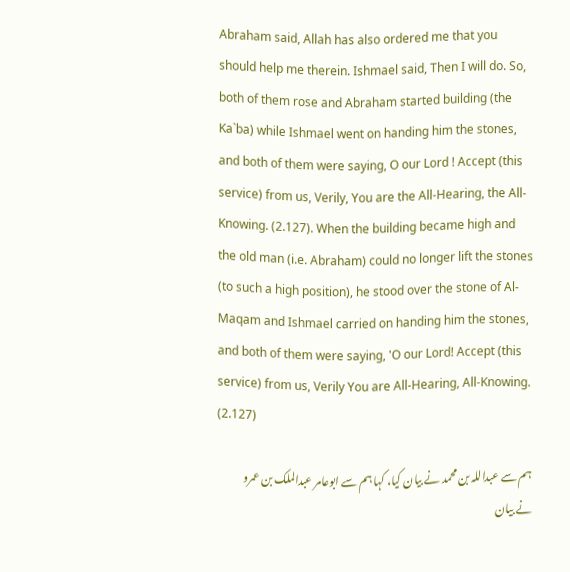Abraham said, Allah has also ordered me that you should help me therein. Ishmael said, Then I will do. So, both of them rose and Abraham started building (the Ka`ba) while Ishmael went on handing him the stones, and both of them were saying, O our Lord ! Accept (this service) from us, Verily, You are the All-Hearing, the All-Knowing. (2.127). When the building became high and the old man (i.e. Abraham) could no longer lift the stones (to such a high position), he stood over the stone of Al- Maqam and Ishmael carried on handing him the stones, and both of them were saying, 'O our Lord! Accept (this service) from us, Verily You are All-Hearing, All-Knowing. (2.127)

ہم سے عبداللہ بن محمد نے بیان کیا، کہا ہم سے ابوعامر عبدالملک بن عمرو نے بیان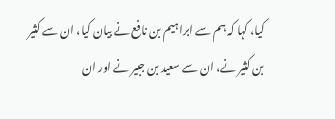کیا، کہا کہ ہم سے ابراہیم بن نافع نے بیان کیا، ان سے کثیر بن کثیر نے، ان سے سعید بن جبیر نے اور ان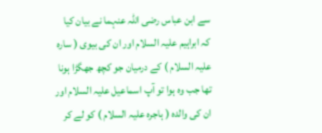سے ابن عباس رضی اللہ عنہما نے بیان کیا کہ ابراہیم علیہ السلام اور ان کی بیوی ( سارہ علیہ السلام ) کے درمیان جو کچھ جھگڑا ہونا تھا جب وہ ہوا تو آپ اسماعیل علیہ السلام اور ان کی والدہ ( ہاجرہ علیہ السلام ) کو لے کر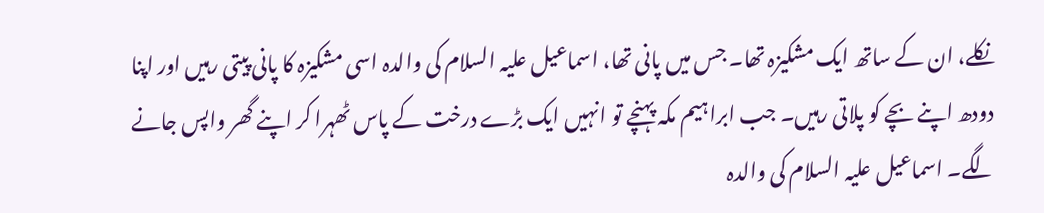نکلے، ان کے ساتھ ایک مشکیزہ تھا۔ جس میں پانی تھا، اسماعیل علیہ السلام کی والدہ اسی مشکیزہ کا پانی پیتی رہیں اور اپنا دودھ اپنے بچے کو پلاتی رہیں۔ جب ابراہیم مکہ پہنچے تو انہیں ایک بڑے درخت کے پاس ٹھہرا کر اپنے گھر واپس جانے لگے۔ اسماعیل علیہ السلام کی والدہ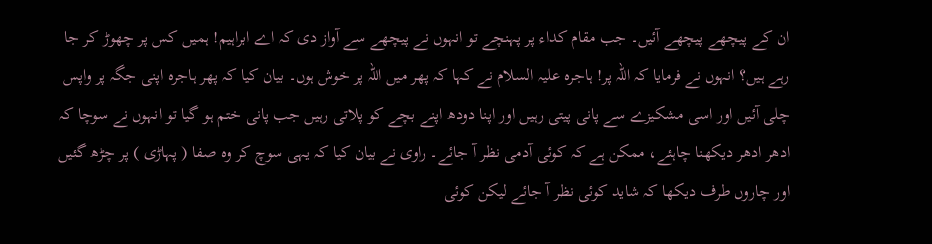ان کے پیچھے پیچھے آئیں۔ جب مقام کداء پر پہنچے تو انہوں نے پیچھے سے آواز دی کہ اے ابراہیم! ہمیں کس پر چھوڑ کر جا رہے ہیں؟ انہوں نے فرمایا کہ اللہ پر! ہاجرہ علیہ السلام نے کہا کہ پھر میں اللہ پر خوش ہوں۔ بیان کیا کہ پھر ہاجرہ اپنی جگہ پر واپس چلی آئیں اور اسی مشکیزے سے پانی پیتی رہیں اور اپنا دودھ اپنے بچے کو پلاتی رہیں جب پانی ختم ہو گیا تو انہوں نے سوچا کہ ادھر ادھر دیکھنا چاہئے، ممکن ہے کہ کوئی آدمی نظر آ جائے۔ راوی نے بیان کیا کہ یہی سوچ کر وہ صفا ( پہاڑی ) پر چڑھ گئیں اور چاروں طرف دیکھا کہ شاید کوئی نظر آ جائے لیکن کوئی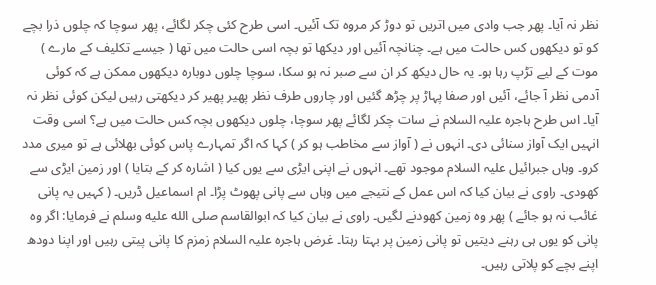نظر نہ آیا۔ پھر جب وادی میں اتریں تو دوڑ کر مروہ تک آئیں۔ اسی طرح کئی چکر لگائے، پھر سوچا کہ چلوں ذرا بچے کو تو دیکھوں کس حالت میں ہے۔ چنانچہ آئیں اور دیکھا تو بچہ اسی حالت میں تھا ( جیسے تکلیف کے مارے ) موت کے لیے تڑپ رہا ہو۔ یہ حال دیکھ کر ان سے صبر نہ ہو سکا، سوچا چلوں دوبارہ دیکھوں ممکن ہے کہ کوئی آدمی نظر آ جائے، آئیں اور صفا پہاڑ پر چڑھ گئیں اور چاروں طرف نظر پھیر پھیر کر دیکھتی رہیں لیکن کوئی نظر نہ آیا۔ اس طرح ہاجرہ علیہ السلام نے سات چکر لگائے پھر سوچا، چلوں دیکھوں بچہ کس حالت میں ہے؟ اسی وقت انہیں ایک آواز سنائی دی۔ انہوں نے ( آواز سے مخاطب ہو کر ) کہا کہ اگر تمہارے پاس کوئی بھلائی ہے تو میری مدد کرو۔ وہاں جبرائیل علیہ السلام موجود تھے۔ انہوں نے اپنی ایڑی سے یوں کیا ( اشارہ کر کے بتایا ) اور زمین ایڑی سے کھودی۔ راوی نے بیان کیا کہ اس عمل کے نتیجے میں وہاں سے پانی پھوٹ پڑا۔ ام اسماعیل ڈریں۔ ( کہیں یہ پانی غائب نہ ہو جائے ) پھر وہ زمین کھودنے لگیں۔ راوی نے بیان کیا کہ ابوالقاسم صلى الله عليه وسلم نے فرمایا: اگر وہ پانی کو یوں ہی رہنے دیتیں تو پانی زمین پر بہتا رہتا۔ غرض ہاجرہ علیہ السلام زمزم کا پانی پیتی رہیں اور اپنا دودھ اپنے بچے کو پلاتی رہیں۔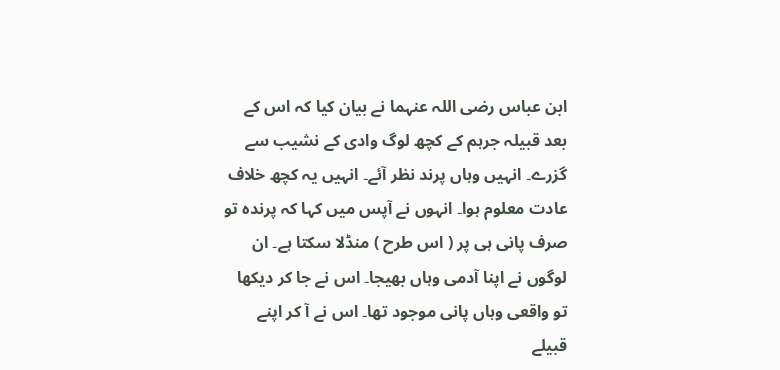ابن عباس رضی اللہ عنہما نے بیان کیا کہ اس کے بعد قبیلہ جرہم کے کچھ لوگ وادی کے نشیب سے گزرے۔ انہیں وہاں پرند نظر آئے۔ انہیں یہ کچھ خلاف عادت معلوم ہوا۔ انہوں نے آپس میں کہا کہ پرندہ تو صرف پانی ہی پر ( اس طرح ) منڈلا سکتا ہے۔ ان لوگوں نے اپنا آدمی وہاں بھیجا۔ اس نے جا کر دیکھا تو واقعی وہاں پانی موجود تھا۔ اس نے آ کر اپنے قبیلے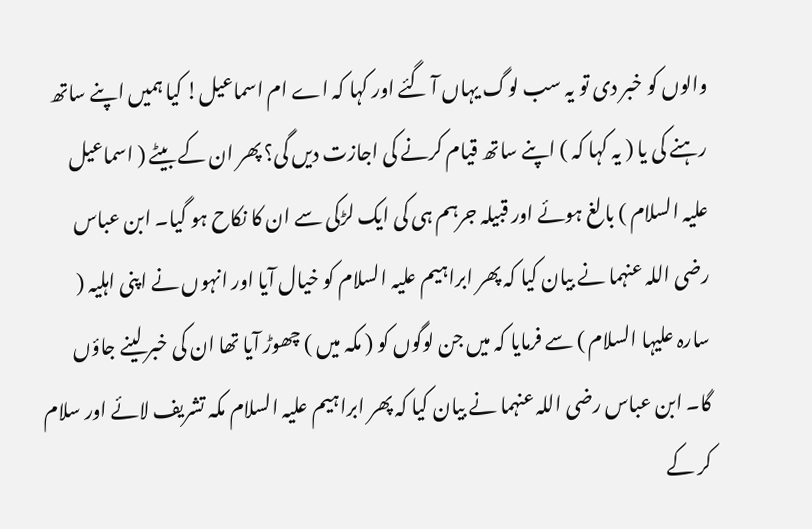والوں کو خبر دی تو یہ سب لوگ یہاں آ گئے اور کہا کہ اے ام اسماعیل! کیا ہمیں اپنے ساتھ رہنے کی یا ( یہ کہا کہ ) اپنے ساتھ قیام کرنے کی اجازت دیں گی؟ پھر ان کے بیٹے ( اسماعیل علیہ السلام ) بالغ ہوئے اور قبیلہ جرہم ہی کی ایک لڑکی سے ان کا نکاح ہو گیا۔ ابن عباس رضی اللہ عنہما نے بیان کیا کہ پھر ابراہیم علیہ السلام کو خیال آیا اور انہوں نے اپنی اہلیہ ( سارہ علیہا السلام ) سے فرمایا کہ میں جن لوگوں کو ( مکہ میں ) چھوڑ آیا تھا ان کی خبر لینے جاؤں گا۔ ابن عباس رضی اللہ عنہما نے بیان کیا کہ پھر ابراہیم علیہ السلام مکہ تشریف لائے اور سلام کر کے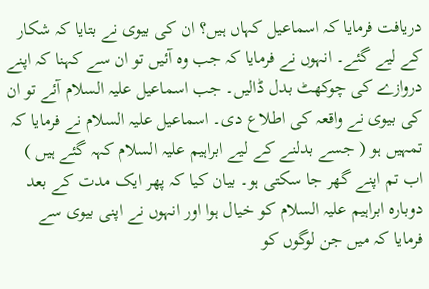دریافت فرمایا کہ اسماعیل کہاں ہیں؟ ان کی بیوی نے بتایا کہ شکار کے لیے گئے۔ انہوں نے فرمایا کہ جب وہ آئیں تو ان سے کہنا کہ اپنے دروازے کی چوکھٹ بدل ڈالیں۔ جب اسماعیل علیہ السلام آئے تو ان کی بیوی نے واقعہ کی اطلاع دی۔ اسماعیل علیہ السلام نے فرمایا کہ تمہیں ہو ( جسے بدلنے کے لیے ابراہیم علیہ السلام کہہ گئے ہیں ) اب تم اپنے گھر جا سکتی ہو۔ بیان کیا کہ پھر ایک مدت کے بعد دوبارہ ابراہیم علیہ السلام کو خیال ہوا اور انہوں نے اپنی بیوی سے فرمایا کہ میں جن لوگوں کو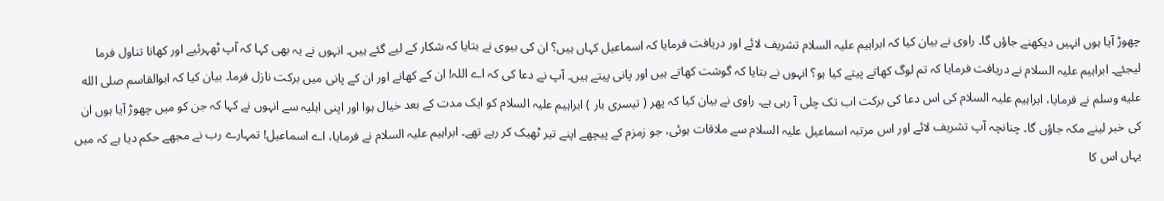چھوڑ آیا ہوں انہیں دیکھنے جاؤں گا۔ راوی نے بیان کیا کہ ابراہیم علیہ السلام تشریف لائے اور دریافت فرمایا کہ اسماعیل کہاں ہیں؟ ان کی بیوی نے بتایا کہ شکار کے لیے گئے ہیں۔ انہوں نے یہ بھی کہا کہ آپ ٹھہرئیے اور کھانا تناول فرما لیجئے۔ ابراہیم علیہ السلام نے دریافت فرمایا کہ تم لوگ کھاتے پیتے کیا ہو؟ انہوں نے بتایا کہ گوشت کھاتے ہیں اور پانی پیتے ہیں۔ آپ نے دعا کی کہ اے اللہ! ان کے کھانے اور ان کے پانی میں برکت نازل فرما۔ بیان کیا کہ ابوالقاسم صلى الله عليه وسلم نے فرمایا، ابراہیم علیہ السلام کی اس دعا کی برکت اب تک چلی آ رہی ہے۔ راوی نے بیان کیا کہ پھر ( تیسری بار ) ابراہیم علیہ السلام کو ایک مدت کے بعد خیال ہوا اور اپنی اہلیہ سے انہوں نے کہا کہ جن کو میں چھوڑ آیا ہوں ان کی خبر لینے مکہ جاؤں گا۔ چنانچہ آپ تشریف لائے اور اس مرتبہ اسماعیل علیہ السلام سے ملاقات ہوئی، جو زمزم کے پیچھے اپنے تیر ٹھیک کر رہے تھے۔ ابراہیم علیہ السلام نے فرمایا، اے اسماعیل! تمہارے رب نے مجھے حکم دیا ہے کہ میں یہاں اس کا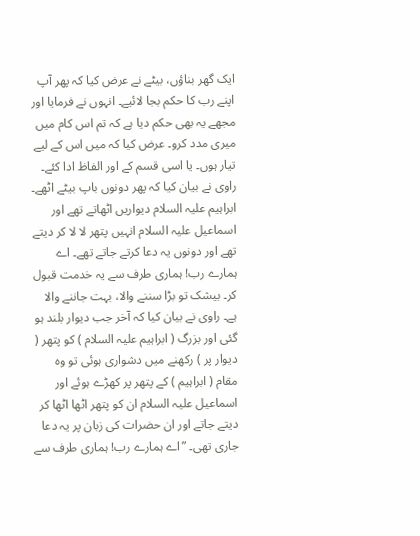ایک گھر بناؤں، بیٹے نے عرض کیا کہ پھر آپ اپنے رب کا حکم بجا لائیے۔ انہوں نے فرمایا اور مجھے یہ بھی حکم دیا ہے کہ تم اس کام میں میری مدد کرو۔ عرض کیا کہ میں اس کے لیے تیار ہوں۔ یا اسی قسم کے اور الفاظ ادا کئے۔ راوی نے بیان کیا کہ پھر دونوں باپ بیٹے اٹھے۔ ابراہیم علیہ السلام دیواریں اٹھاتے تھے اور اسماعیل علیہ السلام انہیں پتھر لا لا کر دیتے تھے اور دونوں یہ دعا کرتے جاتے تھے۔ اے ہمارے رب! ہماری طرف سے یہ خدمت قبول کر۔ بیشک تو بڑا سننے والا، بہت جاننے والا ہے۔ راوی نے بیان کیا کہ آخر جب دیوار بلند ہو گئی اور بزرگ ( ابراہیم علیہ السلام ) کو پتھر ( دیوار پر ) رکھنے میں دشواری ہوئی تو وہ مقام ( ابراہیم ) کے پتھر پر کھڑے ہوئے اور اسماعیل علیہ السلام ان کو پتھر اٹھا اٹھا کر دیتے جاتے اور ان حضرات کی زبان پر یہ دعا جاری تھی۔ ”اے ہمارے رب! ہماری طرف سے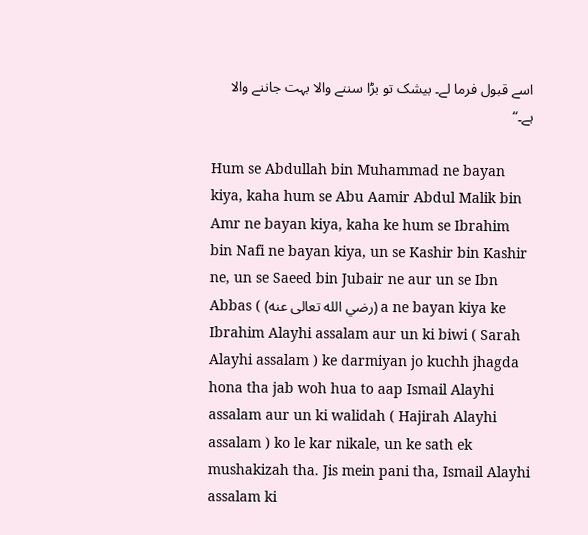اسے قبول فرما لے۔ بیشک تو بڑا سننے والا بہت جاننے والا ہے۔“

Hum se Abdullah bin Muhammad ne bayan kiya, kaha hum se Abu Aamir Abdul Malik bin Amr ne bayan kiya, kaha ke hum se Ibrahim bin Nafi ne bayan kiya, un se Kashir bin Kashir ne, un se Saeed bin Jubair ne aur un se Ibn Abbas ( (رضي الله تعالى عنه) a ne bayan kiya ke Ibrahim Alayhi assalam aur un ki biwi ( Sarah Alayhi assalam ) ke darmiyan jo kuchh jhagda hona tha jab woh hua to aap Ismail Alayhi assalam aur un ki walidah ( Hajirah Alayhi assalam ) ko le kar nikale, un ke sath ek mushakizah tha. Jis mein pani tha, Ismail Alayhi assalam ki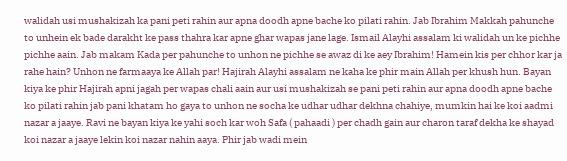walidah usi mushakizah ka pani peti rahin aur apna doodh apne bache ko pilati rahin. Jab Ibrahim Makkah pahunche to unhein ek bade darakht ke pass thahra kar apne ghar wapas jane lage. Ismail Alayhi assalam ki walidah un ke pichhe pichhe aain. Jab makam Kada per pahunche to unhon ne pichhe se awaz di ke aey Ibrahim! Hamein kis per chhor kar ja rahe hain? Unhon ne farmaaya ke Allah par! Hajirah Alayhi assalam ne kaha ke phir main Allah per khush hun. Bayan kiya ke phir Hajirah apni jagah per wapas chali aain aur usi mushakizah se pani peti rahin aur apna doodh apne bache ko pilati rahin jab pani khatam ho gaya to unhon ne socha ke udhar udhar dekhna chahiye, mumkin hai ke koi aadmi nazar a jaaye. Ravi ne bayan kiya ke yahi soch kar woh Safa ( pahaadi ) per chadh gain aur charon taraf dekha ke shayad koi nazar a jaaye lekin koi nazar nahin aaya. Phir jab wadi mein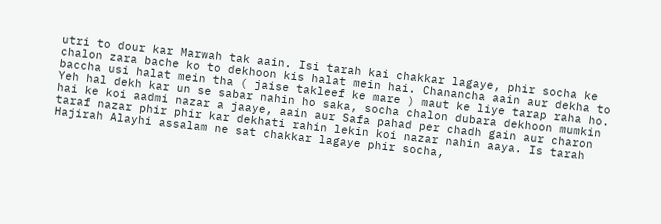utri to dour kar Marwah tak aain. Isi tarah kai chakkar lagaye, phir socha ke chalon zara bache ko to dekhoon kis halat mein hai. Chanancha aain aur dekha to baccha usi halat mein tha ( jaise takleef ke mare ) maut ke liye tarap raha ho. Yeh hal dekh kar un se sabar nahin ho saka, socha chalon dubara dekhoon mumkin hai ke koi aadmi nazar a jaaye, aain aur Safa pahad per chadh gain aur charon taraf nazar phir phir kar dekhati rahin lekin koi nazar nahin aaya. Is tarah Hajirah Alayhi assalam ne sat chakkar lagaye phir socha,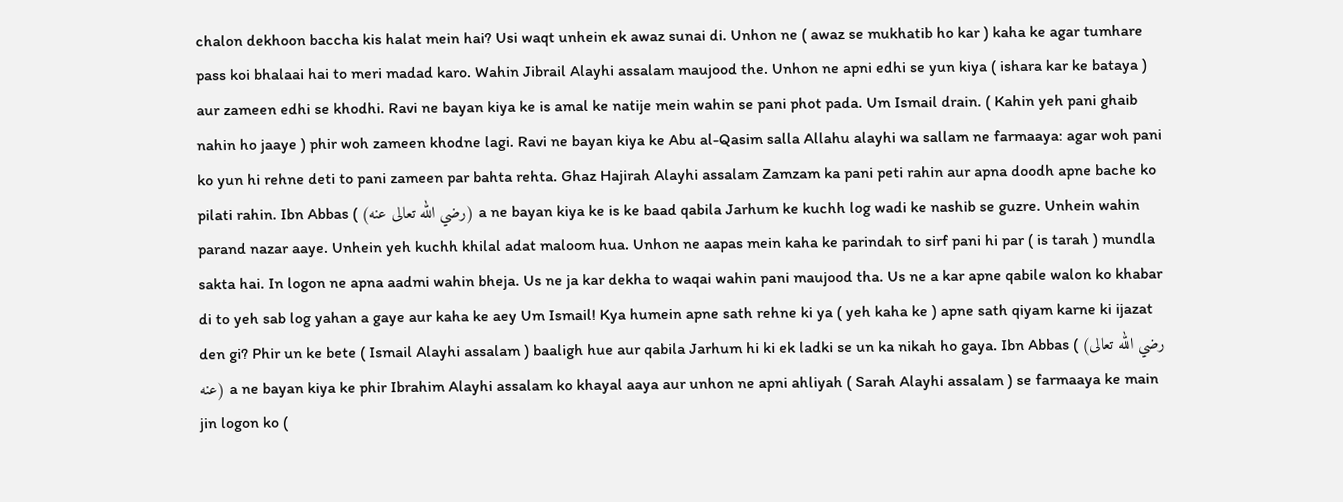chalon dekhoon baccha kis halat mein hai? Usi waqt unhein ek awaz sunai di. Unhon ne ( awaz se mukhatib ho kar ) kaha ke agar tumhare pass koi bhalaai hai to meri madad karo. Wahin Jibrail Alayhi assalam maujood the. Unhon ne apni edhi se yun kiya ( ishara kar ke bataya ) aur zameen edhi se khodhi. Ravi ne bayan kiya ke is amal ke natije mein wahin se pani phot pada. Um Ismail drain. ( Kahin yeh pani ghaib nahin ho jaaye ) phir woh zameen khodne lagi. Ravi ne bayan kiya ke Abu al-Qasim salla Allahu alayhi wa sallam ne farmaaya: agar woh pani ko yun hi rehne deti to pani zameen par bahta rehta. Ghaz Hajirah Alayhi assalam Zamzam ka pani peti rahin aur apna doodh apne bache ko pilati rahin. Ibn Abbas ( (رضي الله تعالى عنه) a ne bayan kiya ke is ke baad qabila Jarhum ke kuchh log wadi ke nashib se guzre. Unhein wahin parand nazar aaye. Unhein yeh kuchh khilal adat maloom hua. Unhon ne aapas mein kaha ke parindah to sirf pani hi par ( is tarah ) mundla sakta hai. In logon ne apna aadmi wahin bheja. Us ne ja kar dekha to waqai wahin pani maujood tha. Us ne a kar apne qabile walon ko khabar di to yeh sab log yahan a gaye aur kaha ke aey Um Ismail! Kya humein apne sath rehne ki ya ( yeh kaha ke ) apne sath qiyam karne ki ijazat den gi? Phir un ke bete ( Ismail Alayhi assalam ) baaligh hue aur qabila Jarhum hi ki ek ladki se un ka nikah ho gaya. Ibn Abbas ( (رضي الله تعالى عنه) a ne bayan kiya ke phir Ibrahim Alayhi assalam ko khayal aaya aur unhon ne apni ahliyah ( Sarah Alayhi assalam ) se farmaaya ke main jin logon ko (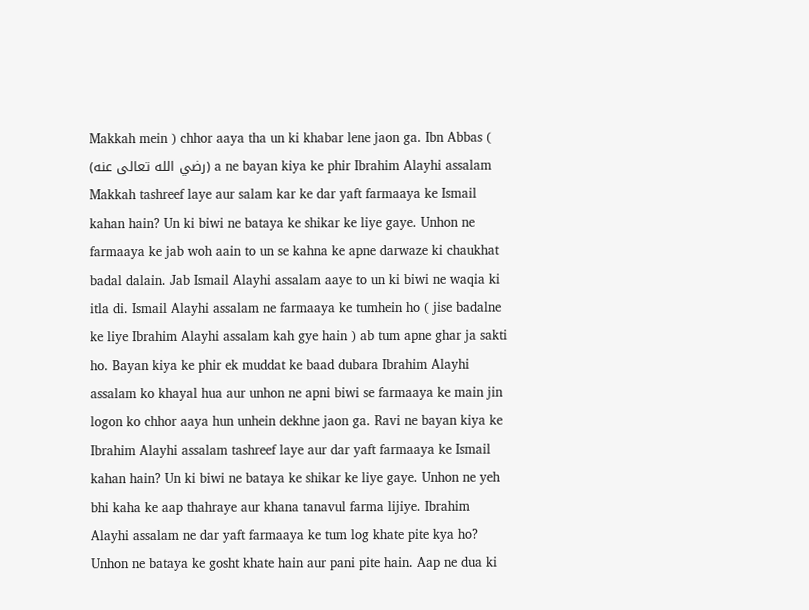Makkah mein ) chhor aaya tha un ki khabar lene jaon ga. Ibn Abbas ( (رضي الله تعالى عنه) a ne bayan kiya ke phir Ibrahim Alayhi assalam Makkah tashreef laye aur salam kar ke dar yaft farmaaya ke Ismail kahan hain? Un ki biwi ne bataya ke shikar ke liye gaye. Unhon ne farmaaya ke jab woh aain to un se kahna ke apne darwaze ki chaukhat badal dalain. Jab Ismail Alayhi assalam aaye to un ki biwi ne waqia ki itla di. Ismail Alayhi assalam ne farmaaya ke tumhein ho ( jise badalne ke liye Ibrahim Alayhi assalam kah gye hain ) ab tum apne ghar ja sakti ho. Bayan kiya ke phir ek muddat ke baad dubara Ibrahim Alayhi assalam ko khayal hua aur unhon ne apni biwi se farmaaya ke main jin logon ko chhor aaya hun unhein dekhne jaon ga. Ravi ne bayan kiya ke Ibrahim Alayhi assalam tashreef laye aur dar yaft farmaaya ke Ismail kahan hain? Un ki biwi ne bataya ke shikar ke liye gaye. Unhon ne yeh bhi kaha ke aap thahraye aur khana tanavul farma lijiye. Ibrahim Alayhi assalam ne dar yaft farmaaya ke tum log khate pite kya ho? Unhon ne bataya ke gosht khate hain aur pani pite hain. Aap ne dua ki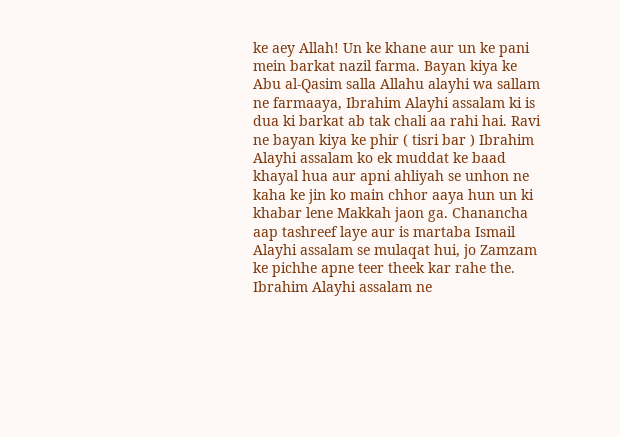ke aey Allah! Un ke khane aur un ke pani mein barkat nazil farma. Bayan kiya ke Abu al-Qasim salla Allahu alayhi wa sallam ne farmaaya, Ibrahim Alayhi assalam ki is dua ki barkat ab tak chali aa rahi hai. Ravi ne bayan kiya ke phir ( tisri bar ) Ibrahim Alayhi assalam ko ek muddat ke baad khayal hua aur apni ahliyah se unhon ne kaha ke jin ko main chhor aaya hun un ki khabar lene Makkah jaon ga. Chanancha aap tashreef laye aur is martaba Ismail Alayhi assalam se mulaqat hui, jo Zamzam ke pichhe apne teer theek kar rahe the. Ibrahim Alayhi assalam ne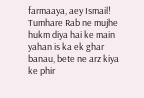farmaaya, aey Ismail! Tumhare Rab ne mujhe hukm diya hai ke main yahan is ka ek ghar banau, bete ne arz kiya ke phir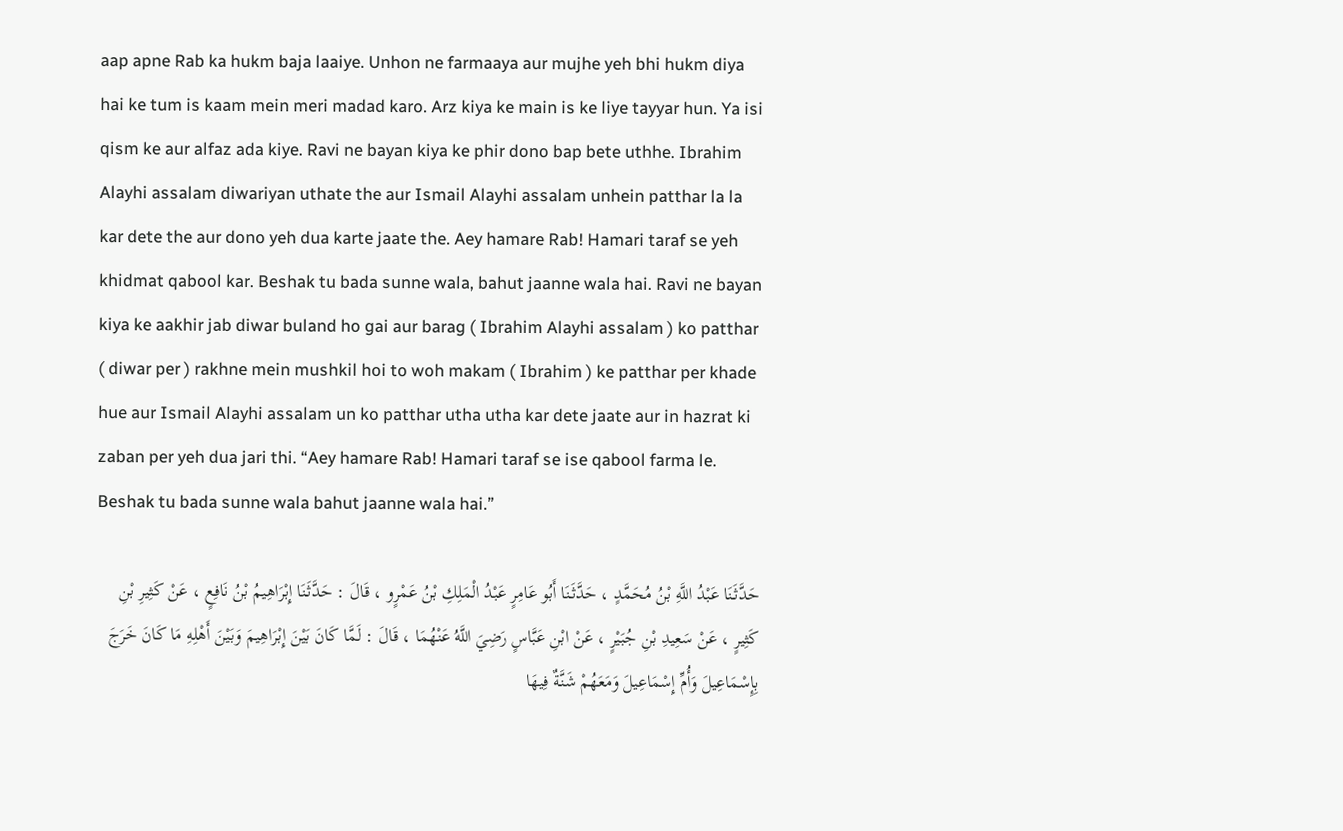aap apne Rab ka hukm baja laaiye. Unhon ne farmaaya aur mujhe yeh bhi hukm diya hai ke tum is kaam mein meri madad karo. Arz kiya ke main is ke liye tayyar hun. Ya isi qism ke aur alfaz ada kiye. Ravi ne bayan kiya ke phir dono bap bete uthhe. Ibrahim Alayhi assalam diwariyan uthate the aur Ismail Alayhi assalam unhein patthar la la kar dete the aur dono yeh dua karte jaate the. Aey hamare Rab! Hamari taraf se yeh khidmat qabool kar. Beshak tu bada sunne wala, bahut jaanne wala hai. Ravi ne bayan kiya ke aakhir jab diwar buland ho gai aur barag ( Ibrahim Alayhi assalam ) ko patthar ( diwar per ) rakhne mein mushkil hoi to woh makam ( Ibrahim ) ke patthar per khade hue aur Ismail Alayhi assalam un ko patthar utha utha kar dete jaate aur in hazrat ki zaban per yeh dua jari thi. “Aey hamare Rab! Hamari taraf se ise qabool farma le. Beshak tu bada sunne wala bahut jaanne wala hai.”

حَدَّثَنَا عَبْدُ اللَّهِ بْنُ مُحَمَّدٍ ، حَدَّثَنَا أَبُو عَامِرٍ عَبْدُ الْمَلِكِ بْنُ عَمْرٍو ، قَالَ : حَدَّثَنَا إِبْرَاهِيمُ بْنُ نَافِعٍ ، عَنْ كَثِيرِ بْنِ كَثِيرٍ ، عَنْ سَعِيدِ بْنِ جُبَيْرٍ ، عَنْ ابْنِ عَبَّاسٍ رَضِيَ اللَّهُ عَنْهُمَا ، قَالَ : لَمَّا كَانَ بَيْنَ إِبْرَاهِيمَ وَبَيْنَ أَهْلِهِ مَا كَانَ خَرَجَ بِإِسْمَاعِيلَ وَأُمِّ إِسْمَاعِيلَ وَمَعَهُمْ شَنَّةٌ فِيهَا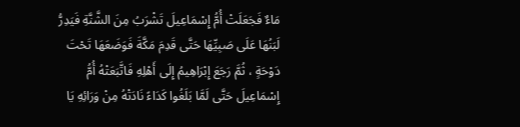مَاءٌ فَجَعَلَتْ أُمُّ إِسْمَاعِيلَ تَشْرَبُ مِنَ الشَّنَّةِ فَيَدِرُّ لَبَنُهَا عَلَى صَبِيِّهَا حَتَّى قَدِمَ مَكَّةَ فَوَضَعَهَا تَحْتَ دَوْحَةٍ ، ثُمَّ رَجَعَ إِبْرَاهِيمُ إِلَى أَهْلِهِ فَاتَّبَعَتْهُ أُمُّ إِسْمَاعِيلَ حَتَّى لَمَّا بَلَغُوا كَدَاءً نَادَتْهُ مِنْ وَرَائِهِ يَا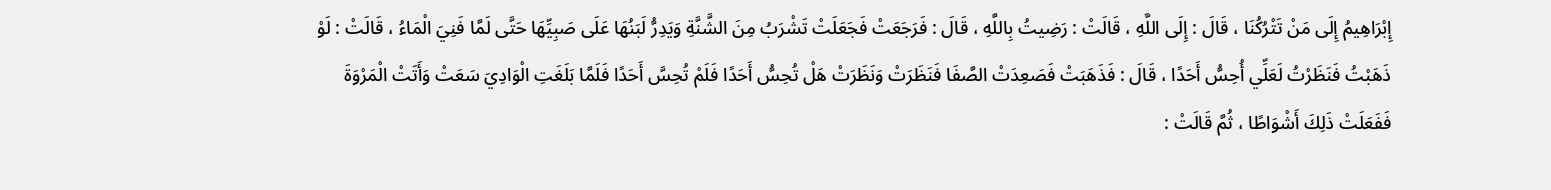إِبْرَاهِيمُ إِلَى مَنْ تَتْرُكُنَا ، قَالَ : إِلَى اللَّهِ ، قَالَتْ : رَضِيتُ بِاللَّهِ ، قَالَ : فَرَجَعَتْ فَجَعَلَتْ تَشْرَبُ مِنَ الشَّنَّةِ وَيَدِرُّ لَبَنُهَا عَلَى صَبِيِّهَا حَتَّى لَمَّا فَنِيَ الْمَاءُ ، قَالَتْ : لَوْ ذَهَبْتُ فَنَظَرْتُ لَعَلِّي أُحِسُّ أَحَدًا ، قَالَ : فَذَهَبَتْ فَصَعِدَتْ الصَّفَا فَنَظَرَتْ وَنَظَرَتْ هَلْ تُحِسُّ أَحَدًا فَلَمْ تُحِسَّ أَحَدًا فَلَمَّا بَلَغَتِ الْوَادِيَ سَعَتْ وَأَتَتْ الْمَرْوَةَ فَفَعَلَتْ ذَلِكَ أَشْوَاطًا ، ثُمَّ قَالَتْ :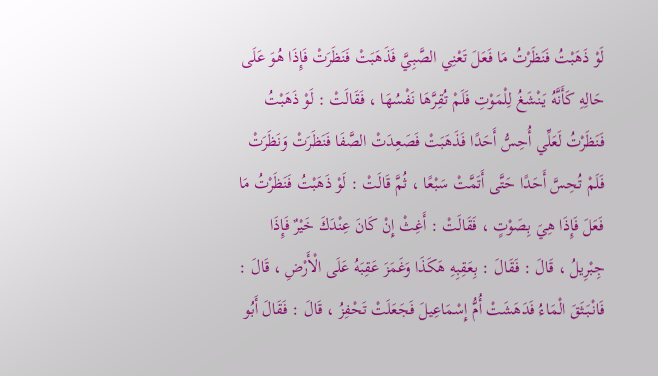لَوْ ذَهَبْتُ فَنَظَرْتُ مَا فَعَلَ تَعْنِي الصَّبِيَّ فَذَهَبَتْ فَنَظَرَتْ فَإِذَا هُوَ عَلَى حَالِهِ كَأَنَّهُ يَنْشَغُ لِلْمَوْتِ فَلَمْ تُقِرَّهَا نَفْسُهَا ، فَقَالَتْ : لَوْ ذَهَبْتُ فَنَظَرْتُ لَعَلِّي أُحِسُّ أَحَدًا فَذَهَبَتْ فَصَعِدَتْ الصَّفَا فَنَظَرَتْ وَنَظَرَتْ فَلَمْ تُحِسَّ أَحَدًا حَتَّى أَتَمَّتْ سَبْعًا ، ثُمَّ قَالَتْ : لَوْ ذَهَبْتُ فَنَظَرْتُ مَا فَعَلَ فَإِذَا هِيَ بِصَوْتٍ ، فَقَالَتْ : أَغِثْ إِنْ كَانَ عِنْدَكَ خَيْرٌ فَإِذَا جِبْرِيلُ ، قَالَ : فَقَالَ : بِعَقِبِهِ هَكَذَا وَغَمَزَ عَقِبَهُ عَلَى الْأَرْضِ ، قَالَ : فَانْبَثَقَ الْمَاءُ فَدَهَشَتْ أُمُّ إِسْمَاعِيلَ فَجَعَلَتْ تَحْفِزُ ، قَالَ : فَقَالَ أَبُو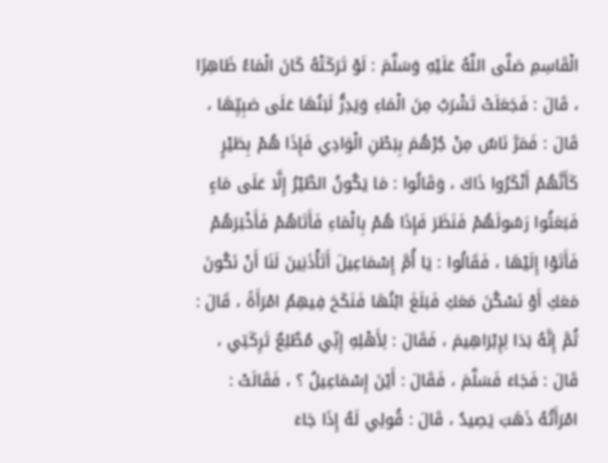الْقَاسِمِ صَلَّى اللَّهُ عَلَيْهِ وَسَلَّمَ : لَوْ تَرَكَتْهُ كَانَ الْمَاءُ ظَاهِرًا ، قَالَ : فَجَعَلَتْ تَشْرَبُ مِنَ الْمَاءِ وَيَدِرُّ لَبَنُهَا عَلَى صَبِيِّهَا ، قَالَ : فَمَرَّ نَاسٌ مِنْ جُرْهُمَ بِبَطْنِ الْوَادِي فَإِذَا هُمْ بِطَيْرٍ كَأَنَّهُمْ أَنْكَرُوا ذَاكَ ، وَقَالُوا : مَا يَكُونُ الطَّيْرُ إِلَّا عَلَى مَاءٍ فَبَعَثُوا رَسُولَهُمْ فَنَظَرَ فَإِذَا هُمْ بِالْمَاءِ فَأَتَاهُمْ فَأَخْبَرَهُمْ فَأَتَوْا إِلَيْهَا ، فَقَالُوا : يَا أُمَّ إِسْمَاعِيلَ أَتَأْذَنِينَ لَنَا أَنْ نَكُونَ مَعَكِ أَوْ نَسْكُنَ مَعَكِ فَبَلَغَ ابْنُهَا فَنَكَحَ فِيهِمُ امْرَأَةً ، قَالَ : ثُمَّ إِنَّهُ بَدَا لِإِبْرَاهِيمَ ، فَقَالَ : لِأَهْلِهِ إِنِّي مُطَّلِعٌ تَرِكَتِي ، قَالَ : فَجَاءَ فَسَلَّمَ ، فَقَالَ : أَيْنَ إِسْمَاعِيلُ ؟ ، فَقَالَتْ : امْرَأَتُهُ ذَهَبَ يَصِيدُ ، قَالَ : قُولِي لَهُ إِذَا جَاءَ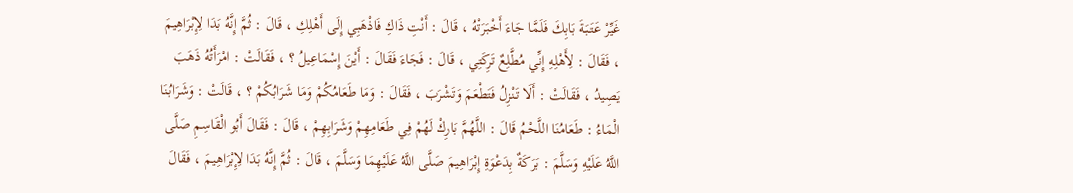غَيِّرْ عَتَبَةَ بَابِكَ فَلَمَّا جَاءَ أَخْبَرَتْهُ ، قَالَ : أَنْتِ ذَاكِ فَاذْهَبِي إِلَى أَهْلِكِ ، قَالَ : ثُمَّ إِنَّهُ بَدَا لِإِبْرَاهِيمَ ، فَقَالَ : لِأَهْلِهِ إِنِّي مُطَّلِعٌ تَرِكَتِي ، قَالَ : فَجَاءَ فَقَالَ : أَيْنَ إِسْمَاعِيلُ ؟ ، فَقَالَتْ : امْرَأَتُهُ ذَهَبَ يَصِيدُ ، فَقَالَتْ : أَلَا تَنْزِلُ فَتَطْعَمَ وَتَشْرَبَ ، فَقَالَ : وَمَا طَعَامُكُمْ وَمَا شَرَابُكُمْ ؟ ، قَالَتْ : وَشَرَابُنَا الْمَاءُ : طَعَامُنَا اللَّحْمُ قَالَ : اللَّهُمَّ بَارِكْ لَهُمْ فِي طَعَامِهِمْ وَشَرَابِهِمْ ، قَالَ : فَقَالَ أَبُو الْقَاسِمِ صَلَّى اللَّهُ عَلَيْهِ وَسَلَّمَ : بَرَكَةٌ بِدَعْوَةِ إِبْرَاهِيمَ صَلَّى اللَّهُ عَلَيْهِمَا وَسَلَّمَ ، قَالَ : ثُمَّ إِنَّهُ بَدَا لِإِبْرَاهِيمَ ، فَقَالَ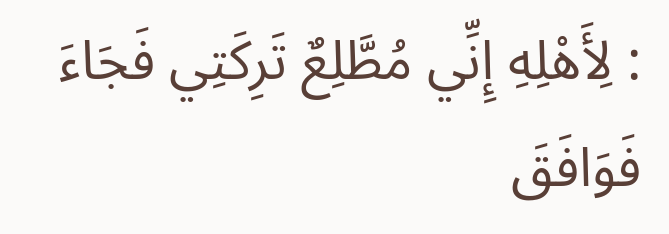: لِأَهْلِهِ إِنِّي مُطَّلِعٌ تَرِكَتِي فَجَاءَ فَوَافَقَ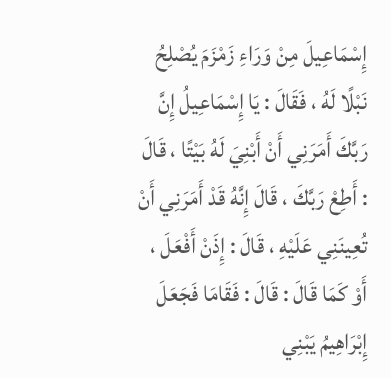إِسْمَاعِيلَ مِنْ وَرَاءِ زَمْزَمَ يُصْلِحُ نَبْلًا لَهُ ، فَقَالَ : يَا إِسْمَاعِيلُ إِنَّ رَبَّكَ أَمَرَنِي أَنْ أَبْنِيَ لَهُ بَيْتًا ، قَالَ : أَطِعْ رَبَّكَ ، قَالَ إِنَّهُ قَدْ أَمَرَنِي أَنْ تُعِينَنِي عَلَيْهِ ، قَالَ : إِذَنْ أَفْعَلَ ، أَوْ كَمَا قَالَ : قَالَ : فَقَامَا فَجَعَلَ إِبْرَاهِيمُ يَبْنِي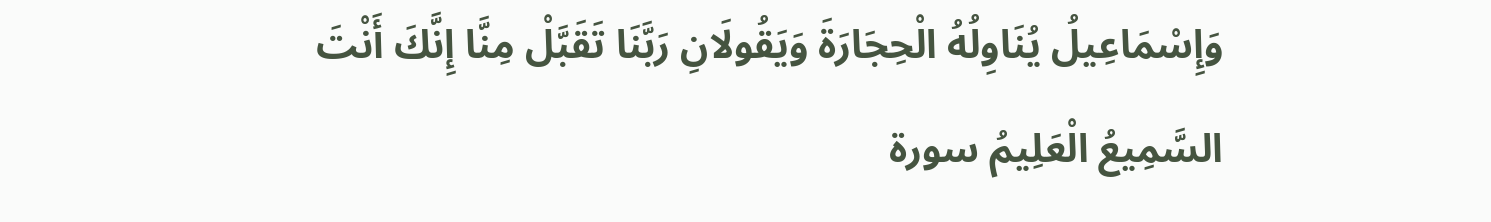وَإِسْمَاعِيلُ يُنَاوِلُهُ الْحِجَارَةَ وَيَقُولَانِ رَبَّنَا تَقَبَّلْ مِنَّا إِنَّكَ أَنْتَ السَّمِيعُ الْعَلِيمُ سورة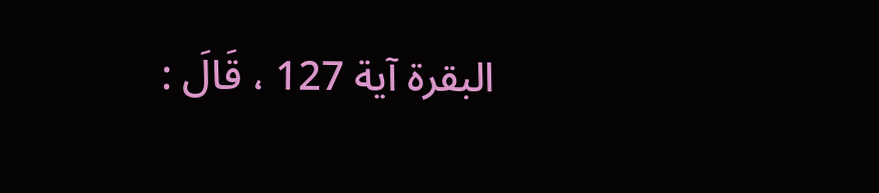البقرة آية 127 ، قَالَ :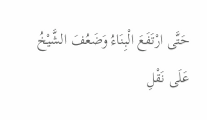حَتَّى ارْتَفَعَ الْبِنَاءُ وَضَعُفَ الشَّيْخُ عَلَى نَقْلِ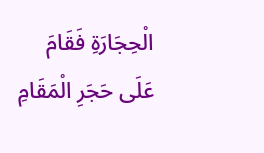الْحِجَارَةِ فَقَامَ عَلَى حَجَرِ الْمَقَامِ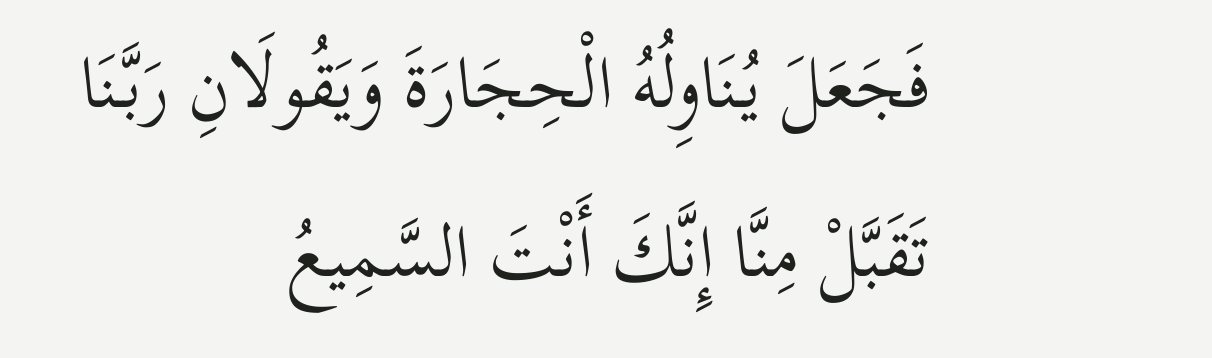فَجَعَلَ يُنَاوِلُهُ الْحِجَارَةَ وَيَقُولَانِ رَبَّنَا تَقَبَّلْ مِنَّا إِنَّكَ أَنْتَ السَّمِيعُ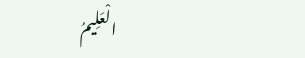الْعَلِيمُ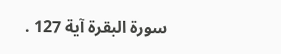سورة البقرة آية 127 .